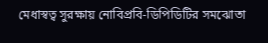মেধাস্বত্ব সুরক্ষায় নোবিপ্রবি-ডিপিডিটির সমঝোতা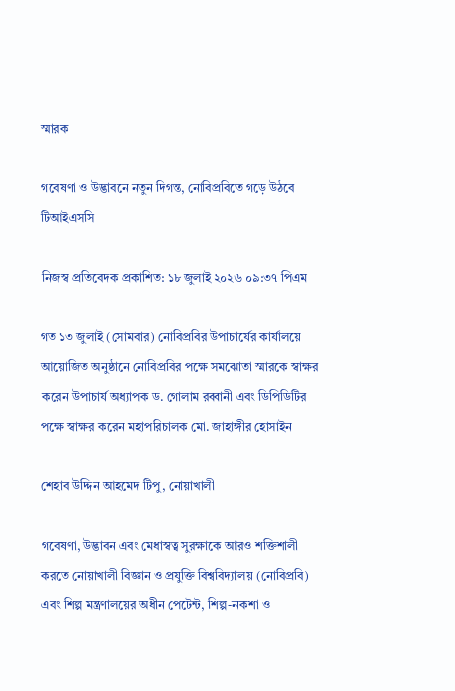স্মারক

গবেষণা ও উদ্ভাবনে নতুন দিগন্ত, নোবিপ্রবিতে গড়ে উঠবে টিআইএসসি

নিজস্ব প্রতিবেদক প্রকাশিত: ১৮ জুলাই ২০২৬ ০৯:৩৭ পিএম

গত ১৩ জুলাই (সোমবার) নোবিপ্রবির উপাচার্যের কার্যালয়ে আয়োজিত অনুষ্ঠানে নোবিপ্রবির পক্ষে সমঝোতা স্মারকে স্বাক্ষর করেন উপাচার্য অধ্যাপক ড. গোলাম রব্বানী এবং ডিপিডিটির পক্ষে স্বাক্ষর করেন মহাপরিচালক মো. জাহাঙ্গীর হোসাইন

শেহাব উদ্দিন আহমেদ টিপু, নোয়াখালী

গবেষণা, উদ্ভাবন এবং মেধাস্বত্ব সুরক্ষাকে আরও শক্তিশালী করতে নোয়াখালী বিজ্ঞান ও প্রযুক্তি বিশ্ববিদ্যালয় (নোবিপ্রবি) এবং শিল্প মন্ত্রণালয়ের অধীন পেটেন্ট, শিল্প-নকশা ও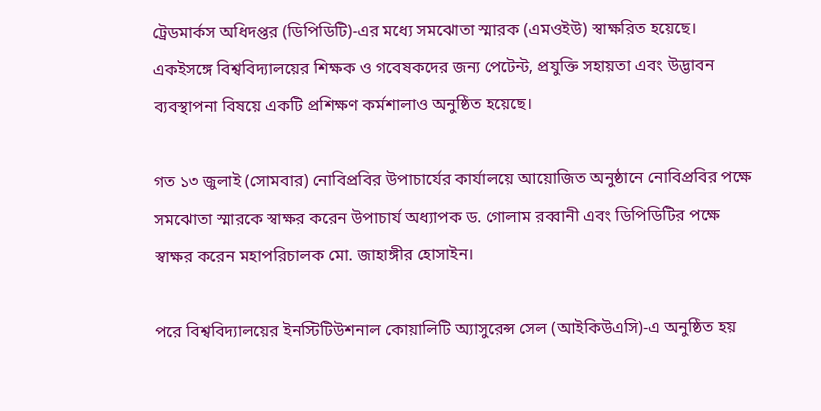ট্রেডমার্কস অধিদপ্তর (ডিপিডিটি)-এর মধ্যে সমঝোতা স্মারক (এমওইউ) স্বাক্ষরিত হয়েছে। একইসঙ্গে বিশ্ববিদ্যালয়ের শিক্ষক ও গবেষকদের জন্য পেটেন্ট, প্রযুক্তি সহায়তা এবং উদ্ভাবন ব্যবস্থাপনা বিষয়ে একটি প্রশিক্ষণ কর্মশালাও অনুষ্ঠিত হয়েছে।

গত ১৩ জুলাই (সোমবার) নোবিপ্রবির উপাচার্যের কার্যালয়ে আয়োজিত অনুষ্ঠানে নোবিপ্রবির পক্ষে সমঝোতা স্মারকে স্বাক্ষর করেন উপাচার্য অধ্যাপক ড. গোলাম রব্বানী এবং ডিপিডিটির পক্ষে স্বাক্ষর করেন মহাপরিচালক মো. জাহাঙ্গীর হোসাইন।

পরে বিশ্ববিদ্যালয়ের ইনস্টিটিউশনাল কোয়ালিটি অ্যাসুরেন্স সেল (আইকিউএসি)-এ অনুষ্ঠিত হয়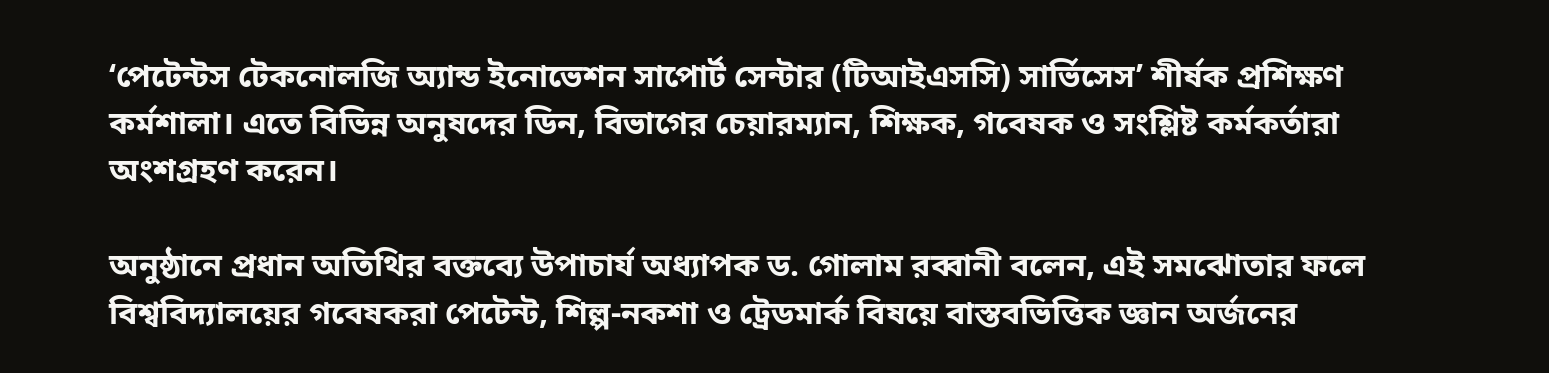‘পেটেন্টস টেকনোলজি অ্যান্ড ইনোভেশন সাপোর্ট সেন্টার (টিআইএসসি) সার্ভিসেস’ শীর্ষক প্রশিক্ষণ কর্মশালা। এতে বিভিন্ন অনুষদের ডিন, বিভাগের চেয়ারম্যান, শিক্ষক, গবেষক ও সংশ্লিষ্ট কর্মকর্তারা অংশগ্রহণ করেন।

অনুষ্ঠানে প্রধান অতিথির বক্তব্যে উপাচার্য অধ্যাপক ড. গোলাম রব্বানী বলেন, এই সমঝোতার ফলে বিশ্ববিদ্যালয়ের গবেষকরা পেটেন্ট, শিল্প-নকশা ও ট্রেডমার্ক বিষয়ে বাস্তবভিত্তিক জ্ঞান অর্জনের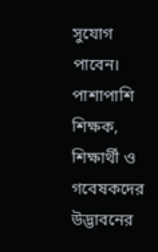সুযোগ পাবেন। পাশাপাশি শিক্ষক, শিক্ষার্থী ও গবেষকদের উদ্ভাবনের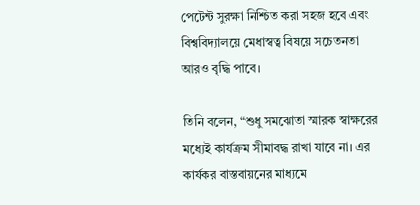পেটেন্ট সুরক্ষা নিশ্চিত করা সহজ হবে এবং বিশ্ববিদ্যালয়ে মেধাস্বত্ব বিষয়ে সচেতনতা আরও বৃদ্ধি পাবে।

তিনি বলেন, “শুধু সমঝোতা স্মারক স্বাক্ষরের মধ্যেই কার্যক্রম সীমাবদ্ধ রাখা যাবে না। এর কার্যকর বাস্তবায়নের মাধ্যমে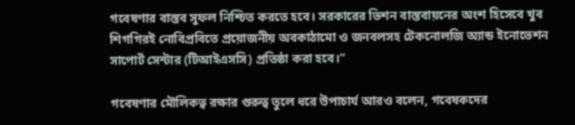গবেষণার বাস্তব সুফল নিশ্চিত করতে হবে। সরকারের ভিশন বাস্তবায়নের অংশ হিসেবে খুব শিগগিরই নোবিপ্রবিতে প্রয়োজনীয় অবকাঠামো ও জনবলসহ টেকনোলজি অ্যান্ড ইনোভেশন সাপোর্ট সেন্টার (টিআইএসসি) প্রতিষ্ঠা করা হবে।”

গবেষণার মৌলিকত্ব রক্ষার গুরুত্ব তুলে ধরে উপাচার্য আরও বলেন, গবেষকদের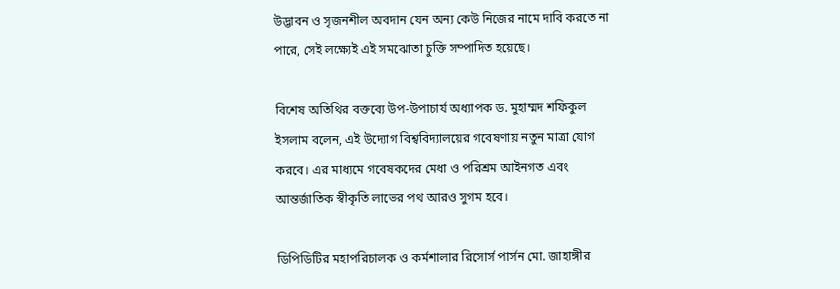উদ্ভাবন ও সৃজনশীল অবদান যেন অন্য কেউ নিজের নামে দাবি করতে না পারে, সেই লক্ষ্যেই এই সমঝোতা চুক্তি সম্পাদিত হয়েছে।

বিশেষ অতিথির বক্তব্যে উপ-উপাচার্য অধ্যাপক ড. মুহাম্মদ শফিকুল ইসলাম বলেন, এই উদ্যোগ বিশ্ববিদ্যালয়ের গবেষণায় নতুন মাত্রা যোগ করবে। এর মাধ্যমে গবেষকদের মেধা ও পরিশ্রম আইনগত এবং আন্তর্জাতিক স্বীকৃতি লাভের পথ আরও সুগম হবে।

ডিপিডিটির মহাপরিচালক ও কর্মশালার রিসোর্স পার্সন মো. জাহাঙ্গীর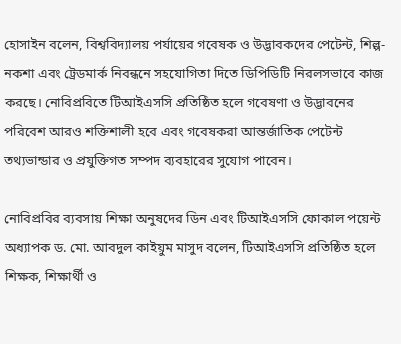হোসাইন বলেন, বিশ্ববিদ্যালয় পর্যায়ের গবেষক ও উদ্ভাবকদের পেটেন্ট, শিল্প-নকশা এবং ট্রেডমার্ক নিবন্ধনে সহযোগিতা দিতে ডিপিডিটি নিরলসভাবে কাজ করছে। নোবিপ্রবিতে টিআইএসসি প্রতিষ্ঠিত হলে গবেষণা ও উদ্ভাবনের পরিবেশ আরও শক্তিশালী হবে এবং গবেষকরা আন্তর্জাতিক পেটেন্ট তথ্যভান্ডার ও প্রযুক্তিগত সম্পদ ব্যবহারের সুযোগ পাবেন।

নোবিপ্রবির ব্যবসায় শিক্ষা অনুষদের ডিন এবং টিআইএসসি ফোকাল পয়েন্ট অধ্যাপক ড. মো. আবদুল কাইয়ুম মাসুদ বলেন, টিআইএসসি প্রতিষ্ঠিত হলে শিক্ষক, শিক্ষার্থী ও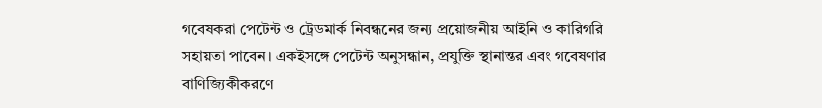গবেষকরা পেটেন্ট ও ট্রেডমার্ক নিবন্ধনের জন্য প্রয়োজনীয় আইনি ও কারিগরি সহায়তা পাবেন। একইসঙ্গে পেটেন্ট অনুসন্ধান, প্রযুক্তি স্থানান্তর এবং গবেষণার বাণিজ্যিকীকরণে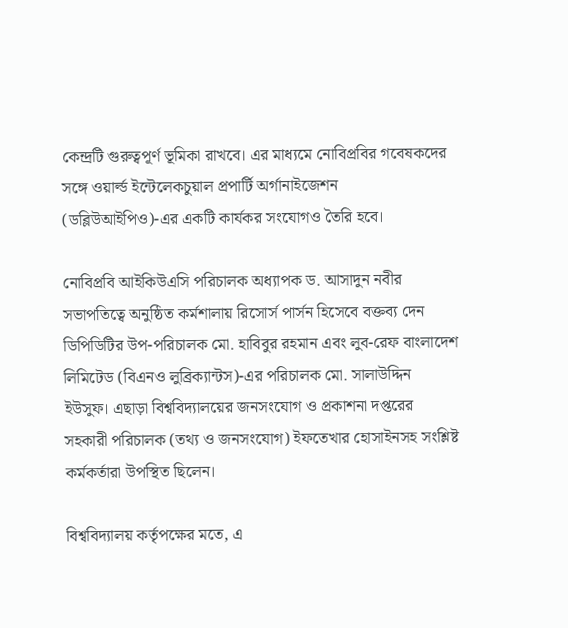কেন্দ্রটি গুরুত্বপূর্ণ ভূমিকা রাখবে। এর মাধ্যমে নোবিপ্রবির গবেষকদের সঙ্গে ওয়ার্ল্ড ইন্টেলেকচুয়াল প্রপার্টি অর্গানাইজেশন (ডব্লিউআইপিও)-এর একটি কার্যকর সংযোগও তৈরি হবে।

নোবিপ্রবি আইকিউএসি পরিচালক অধ্যাপক ড. আসাদুন নবীর সভাপতিত্বে অনুষ্ঠিত কর্মশালায় রিসোর্স পার্সন হিসেবে বক্তব্য দেন ডিপিডিটির উপ-পরিচালক মো. হাবিবুর রহমান এবং লুব-রেফ বাংলাদেশ লিমিটেড (বিএনও লুব্রিক্যান্টস)-এর পরিচালক মো. সালাউদ্দিন ইউসুফ। এছাড়া বিশ্ববিদ্যালয়ের জনসংযোগ ও প্রকাশনা দপ্তরের সহকারী পরিচালক (তথ্য ও জনসংযোগ) ইফতেখার হোসাইনসহ সংশ্লিষ্ট কর্মকর্তারা উপস্থিত ছিলেন।

বিশ্ববিদ্যালয় কর্তৃপক্ষের মতে, এ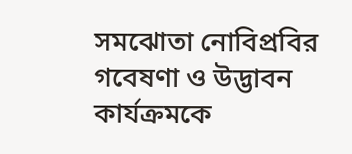সমঝোতা নোবিপ্রবির গবেষণা ও উদ্ভাবন কার্যক্রমকে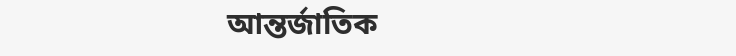আন্তর্জাতিক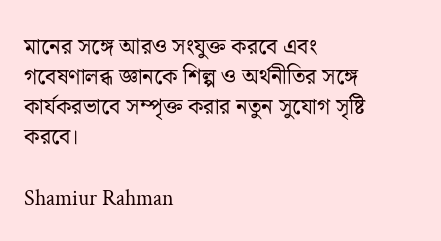মানের সঙ্গে আরও সংযুক্ত করবে এবং গবেষণালব্ধ জ্ঞানকে শিল্প ও অর্থনীতির সঙ্গে কার্যকরভাবে সম্পৃক্ত করার নতুন সুযোগ সৃষ্টি করবে।

Shamiur Rahman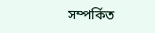সম্পর্কিত